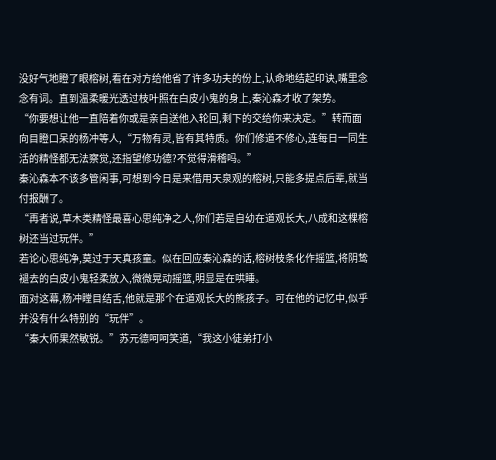没好气地瞪了眼榕树,看在对方给他省了许多功夫的份上,认命地结起印诀,嘴里念念有词。直到温柔暖光透过枝叶照在白皮小鬼的身上,秦沁森才收了架势。
“你要想让他一直陪着你或是亲自送他入轮回,剩下的交给你来决定。”转而面向目瞪口呆的杨冲等人,“万物有灵,皆有其特质。你们修道不修心,连每日一同生活的精怪都无法察觉,还指望修功德?不觉得滑稽吗。”
秦沁森本不该多管闲事,可想到今日是来借用天泉观的榕树,只能多提点后辈,就当付报酬了。
“再者说,草木类精怪最喜心思纯净之人,你们若是自幼在道观长大,八成和这棵榕树还当过玩伴。”
若论心思纯净,莫过于天真孩童。似在回应秦沁森的话,榕树枝条化作摇篮,将阴鸷褪去的白皮小鬼轻柔放入,微微晃动摇篮,明显是在哄睡。
面对这幕,杨冲瞠目结舌,他就是那个在道观长大的熊孩子。可在他的记忆中,似乎并没有什么特别的“玩伴”。
“秦大师果然敏锐。”苏元德呵呵笑道,“我这小徒弟打小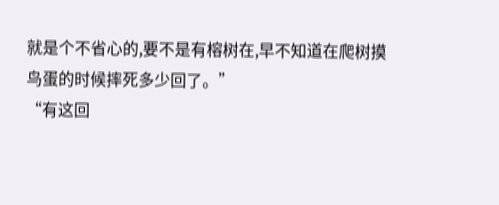就是个不省心的,要不是有榕树在,早不知道在爬树摸鸟蛋的时候摔死多少回了。”
“有这回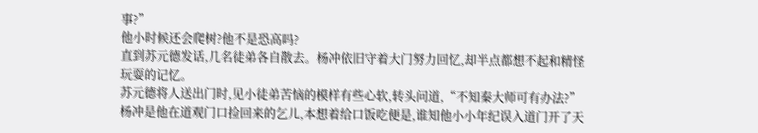事?”
他小时候还会爬树?他不是恐高吗?
直到苏元德发话,几名徒弟各自散去。杨冲依旧守着大门努力回忆,却半点都想不起和精怪玩耍的记忆。
苏元德将人送出门时,见小徒弟苦恼的模样有些心软,转头问道,“不知秦大师可有办法?”
杨冲是他在道观门口捡回来的乞儿,本想着给口饭吃便是,谁知他小小年纪误入道门开了天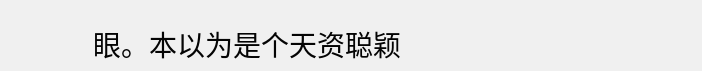眼。本以为是个天资聪颖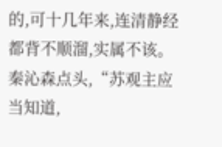的,可十几年来,连清静经都背不顺溜,实属不该。
秦沁森点头,“苏观主应当知道,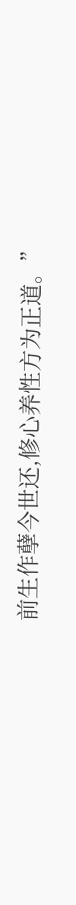前生作孽今世还,修心养性方为正道。”